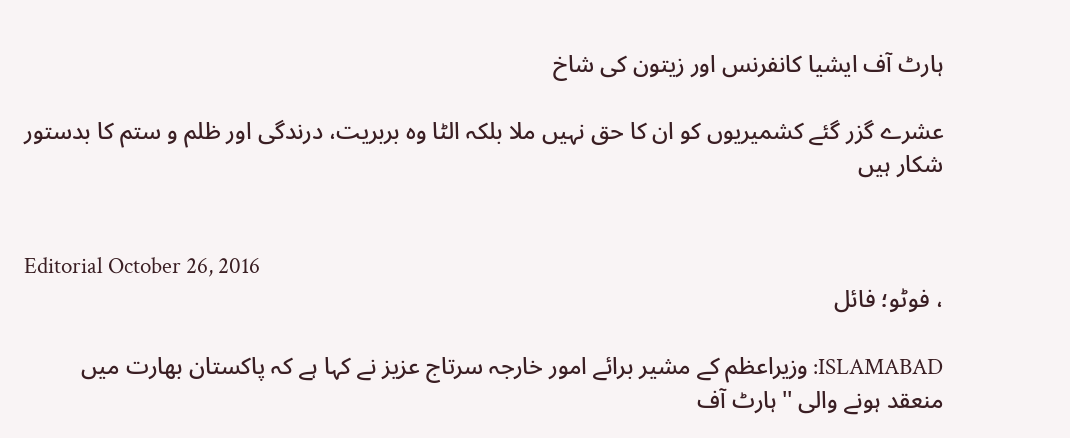ہارٹ آف ایشیا کانفرنس اور زیتون کی شاخ

عشرے گزر گئے کشمیریوں کو ان کا حق نہیں ملا بلکہ الٹا وہ بربریت، درندگی اور ظلم و ستم کا بدستور شکار ہیں


Editorial October 26, 2016
، فوٹو؛ فائل

ISLAMABAD: وزیراعظم کے مشیر برائے امور خارجہ سرتاج عزیز نے کہا ہے کہ پاکستان بھارت میں منعقد ہونے والی ''ہارٹ آف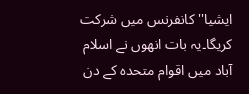ایشیا'' کانفرنس میں شرکت کریگا۔یہ بات انھوں نے اسلام آباد میں اقوام متحدہ کے دن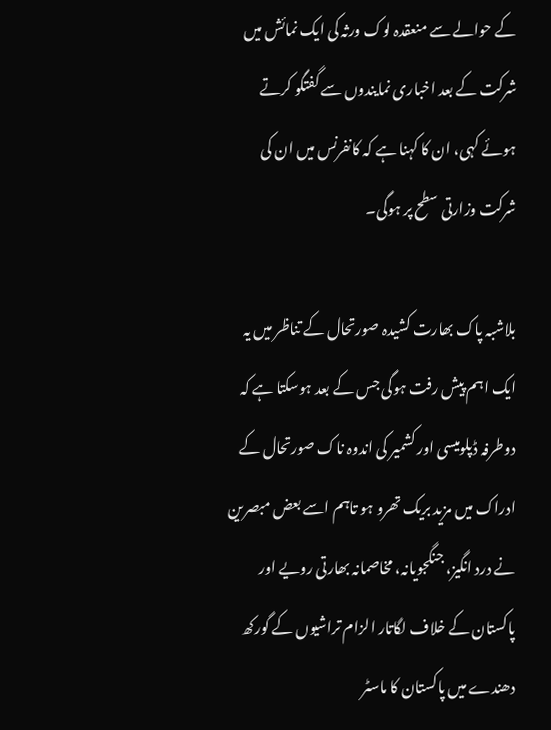کے حوالے سے منعقدہ لوک ورثہ کی ایک نمائش میں شرکت کے بعد اخباری نمایندوں سے گفتگو کرتے ہوئے کہی، ان کا کہنا ہے کہ کانفرنس میں ان کی شرکت وزارتی سطح پر ہوگی۔

بلاشبہ پاک بھارت کشیدہ صورتحال کے تناظر میں یہ ایک اہم پیش رفت ہوگی جس کے بعد ہوسکتا ہے کہ دوطرفہ ڈپلومیسی اور کشمیر کی اندوہ ناک صورتحال کے ادراک میں مزید بریک تھرو ہو تاہم اسے بعض مبصرین نے درد انگیز، جنگجویانہ، مخاصمانہ بھارتی رویے اور پاکستان کے خلاف لگاتار الزام تراشیوں کے گورکھ دھندے میں پاکستان کا ماسٹر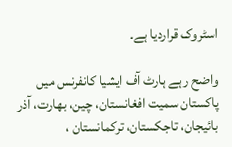اسٹروک قراردیا ہے۔

واضح رہے ہارٹ آف ایشیا کانفرنس میں پاکستان سمیت افغانستان، چین، بھارت، آذر بائیجان، تاجکستان، ترکمانستان ،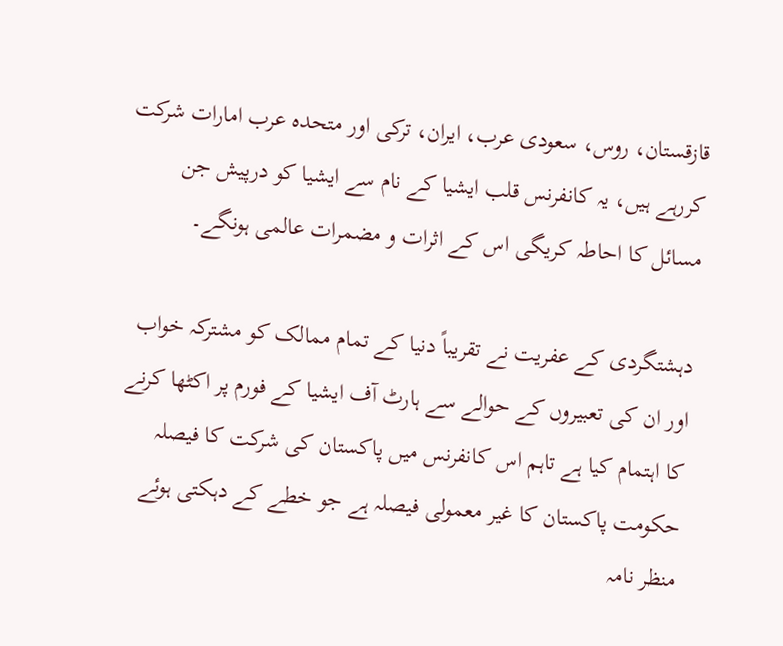قازقستان، روس، سعودی عرب، ایران، ترکی اور متحدہ عرب امارات شرکت کررہے ہیں، یہ کانفرنس قلب ایشیا کے نام سے ایشیا کو درپیش جن مسائل کا احاطہ کریگی اس کے اثرات و مضمرات عالمی ہونگے۔

دہشتگردی کے عفریت نے تقریباً دنیا کے تمام ممالک کو مشترکہ خواب اور ان کی تعبیروں کے حوالے سے ہارٹ آف ایشیا کے فورم پر اکٹھا کرنے کا اہتمام کیا ہے تاہم اس کانفرنس میں پاکستان کی شرکت کا فیصلہ حکومت پاکستان کا غیر معمولی فیصلہ ہے جو خطے کے دہکتی ہوئے منظر نامہ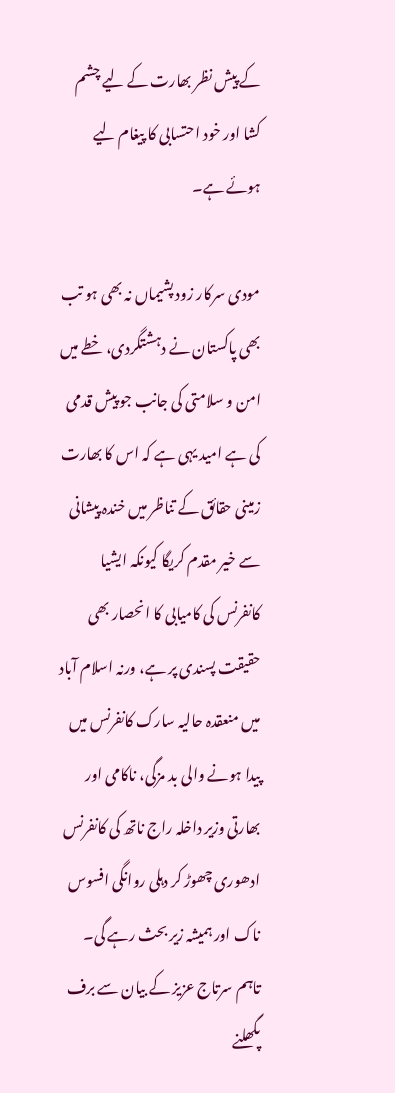کے پیش نظر بھارت کے لیے چشم کشا اور خود احتسابی کا پیغام لیے ہوئے ہے۔

مودی سرکار زود پشیماں نہ بھی ہو تب بھی پاکستان نے دہشتگردی، خطے میں امن و سلامتی کی جانب جو پیش قدمی کی ہے امید یہی ہے کہ اس کا بھارت زمینی حقائق کے تناظر میں خندہ پیشانی سے خیر مقدم کریگا کیونکہ ایشیا کانفرنس کی کامیابی کا انحصار بھی حقیقت پسندی پر ہے، ورنہ اسلام آباد میں منعقدہ حالیہ سارک کانفرنس میں پیدا ہونے والی بد مزگی، ناکامی اور بھارتی وزیر داخلہ راج ناتھ کی کانفرنس ادھوری چھوڑ کر دہلی روانگی افسوس ناک اور ہمیشہ زیر بحث رہے گی۔ تاہم سرتاج عزیز کے بیان سے برف پگھلنے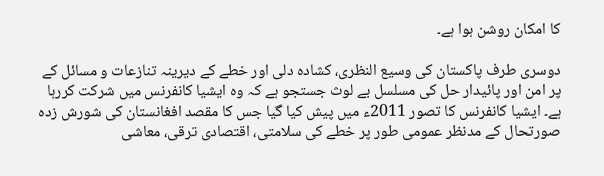کا امکان روشن ہوا ہے۔

دوسری طرف پاکستان کی وسیع النظری، کشادہ دلی اور خطے کے دیرینہ تنازعات و مسائل کے پر امن اور پائیدار حل کی مسلسل بے لوث جستجو ہے کہ وہ ایشیا کانفرنس میں شرکت کررہا ہے۔ ایشیا کانفرنس کا تصور 2011ء میں پیش کیا گیا جس کا مقصد افغانستان کی شورش زدہ صورتحال کے مدنظر عمومی طور پر خطے کی سلامتی، اقتصادی ترقی، معاشی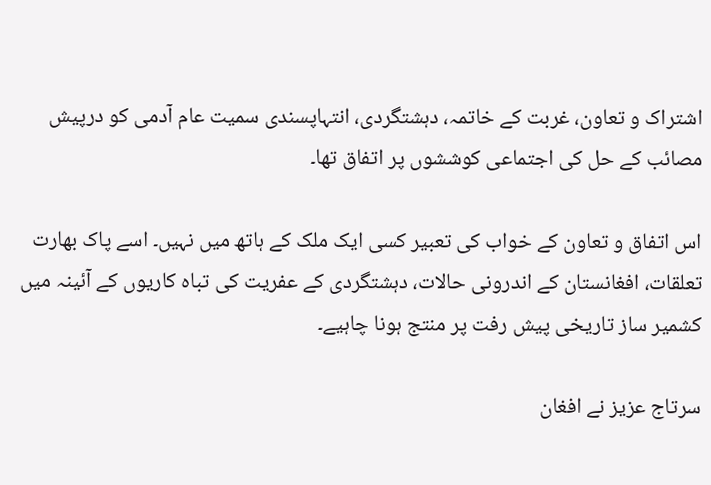اشتراک و تعاون، غربت کے خاتمہ، دہشتگردی، انتہاپسندی سمیت عام آدمی کو درپیش مصائب کے حل کی اجتماعی کوششوں پر اتفاق تھا۔

اس اتفاق و تعاون کے خواب کی تعبیر کسی ایک ملک کے ہاتھ میں نہیں۔ اسے پاک بھارت تعلقات، افغانستان کے اندرونی حالات، دہشتگردی کے عفریت کی تباہ کاریوں کے آئینہ میں کشمیر ساز تاریخی پیش رفت پر منتج ہونا چاہیے۔

سرتاج عزیز نے افغان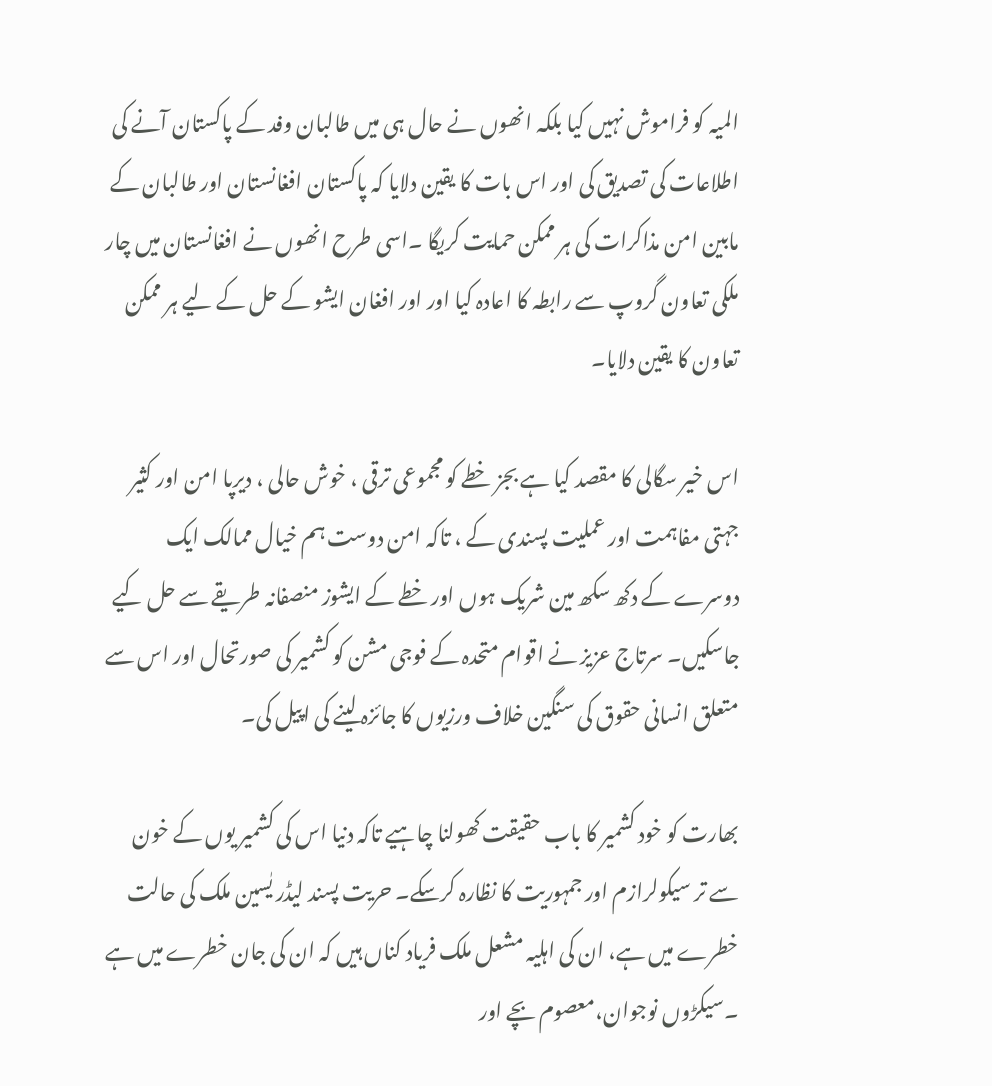المیہ کو فراموش نہیں کیا بلکہ انھوں نے حال ہی میں طالبان وفد کے پاکستان آنے کی اطلاعات کی تصدیق کی اور اس بات کا یقین دلایا کہ پاکستان افغانستان اور طالبان کے مابین امن مذاکرات کی ہر ممکن حمایت کریگا ۔اسی طرح انھوں نے افغانستان میں چار ملکی تعاون گروپ سے رابطہ کا اعادہ کیا اور اور افغان ایشو کے حل کے لیے ہر ممکن تعاون کا یقین دلایا۔

اس خیر سگالی کا مقصد کیا ہے بجز خطے کو مجموعی ترقی ، خوش حالی ، دیرپا امن اور کثیر جہتی مفاہمت اور عملیت پسندی کے ، تاکہ امن دوست ہم خیال ممالک ایک دوسرے کے دکھ سکھ مین شریک ہوں اور خطے کے ایشوز منصفانہ طریقے سے حل کیے جاسکیں۔ سرتاج عزیز نے اقوام متحدہ کے فوجی مشن کو کشمیر کی صورتحال اور اس سے متعلق انسانی حقوق کی سنگین خلاف ورزیوں کا جائزہ لینے کی اپیل کی۔

بھارت کو خود کشمیر کا باب حقیقت کھولنا چاہیے تاکہ دنیا اس کی کشمیر یوں کے خون سے تر سیکولرازم اور جمہوریت کا نظارہ کرسکے۔ حریت پسند لیڈر یٰسین ملک کی حالت خطرے میں ہے، ان کی اہلیہ مشعل ملک فریاد کناں ہیں کہ ان کی جان خطرے میں ہے ۔سیکڑوں نوجوان،معصوم بچے اور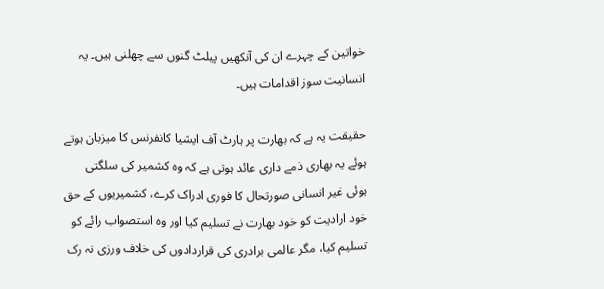خواتین کے چہرے ان کی آنکھیں پیلٹ گنوں سے چھلنی ہیں۔ یہ انسانیت سوز اقدامات ہیں۔

حقیقت یہ ہے کہ بھارت پر ہارٹ آف ایشیا کانفرنس کا میزبان ہوتے ہوئے یہ بھاری ذمے داری عائد ہوتی ہے کہ وہ کشمیر کی سلگتی ہوئی غیر انسانی صورتحال کا فوری ادراک کرے، کشمیریوں کے حق خود ارادیت کو خود بھارت نے تسلیم کیا اور وہ استصواب رائے کو تسلیم کیا، مگر عالمی برادری کی قراردادوں کی خلاف ورزی نہ رک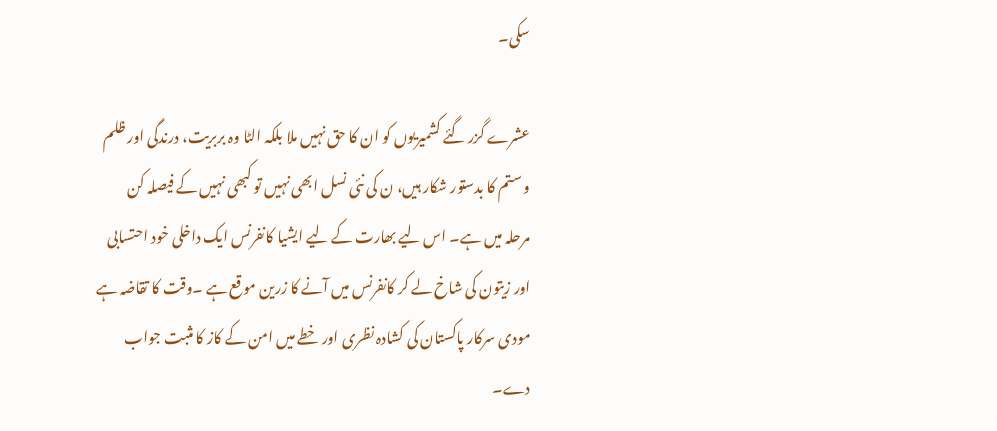سکی۔

عشرے گزر گئے کشمیریوں کو ان کا حق نہیں ملا بلکہ الٹا وہ بربریت، درندگی اور ظلم و ستم کا بدستور شکار ہیں، ن کی نئی نسل ابھی نہیں تو کبھی نہیں کے فیصلہ کن مرحلہ میں ہے۔ اس لیے بھارت کے لیے ایشیا کانفرنس ایک داخلی خود احتسابی اور زیتون کی شاخ لے کر کانفرنس میں آنے کا زرین موقع ہے ۔وقت کا تقاضہ ہے مودی سرکار پاکستان کی کشادہ نظری اور خطے میں امن کے کاز کا مثبت جواب دے۔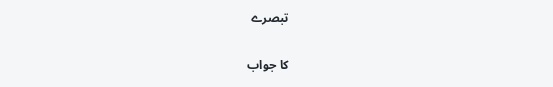تبصرے

کا جواب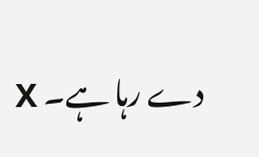دے رہا ہے۔ X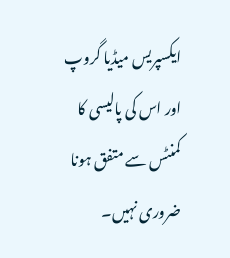ایکسپریس میڈیا گروپ اور اس کی پالیسی کا کمنٹس سے متفق ہونا ضروری نہیں۔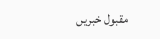مقبول خبریں